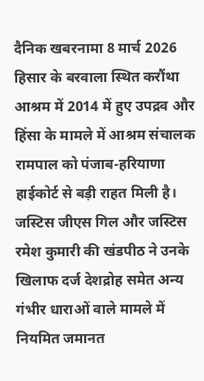दैनिक खबरनामा 8 मार्च 2026 हिसार के बरवाला स्थित करौंथा आश्रम में 2014 में हुए उपद्रव और हिंसा के मामले में आश्रम संचालक रामपाल को पंजाब-हरियाणा हाईकोर्ट से बड़ी राहत मिली है। जस्टिस जीएस गिल और जस्टिस रमेश कुमारी की खंडपीठ ने उनके खिलाफ दर्ज देशद्रोह समेत अन्य गंभीर धाराओं वाले मामले में नियमित जमानत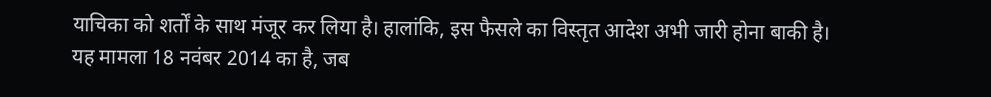याचिका को शर्तों के साथ मंजूर कर लिया है। हालांकि, इस फैसले का विस्तृत आदेश अभी जारी होना बाकी है।
यह मामला 18 नवंबर 2014 का है, जब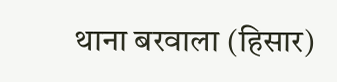थाना बरवाला (हिसार)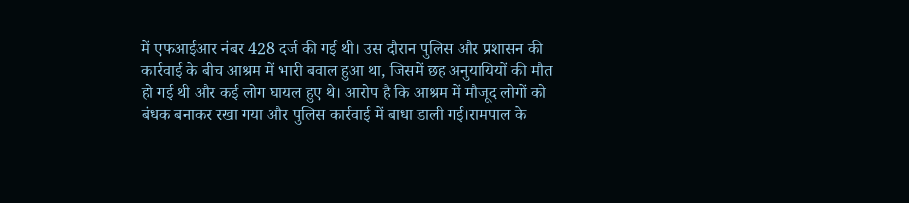में एफआईआर नंबर 428 दर्ज की गई थी। उस दौरान पुलिस और प्रशासन की कार्रवाई के बीच आश्रम में भारी बवाल हुआ था, जिसमें छह अनुयायियों की मौत हो गई थी और कई लोग घायल हुए थे। आरोप है कि आश्रम में मौजूद लोगों को बंधक बनाकर रखा गया और पुलिस कार्रवाई में बाधा डाली गई।रामपाल के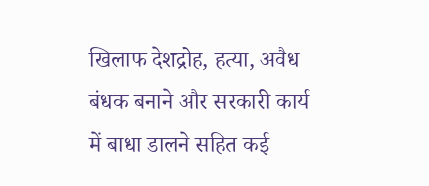खिलाफ देशद्रोह, हत्या, अवैध बंधक बनाने और सरकारी कार्य में बाधा डालने सहित कई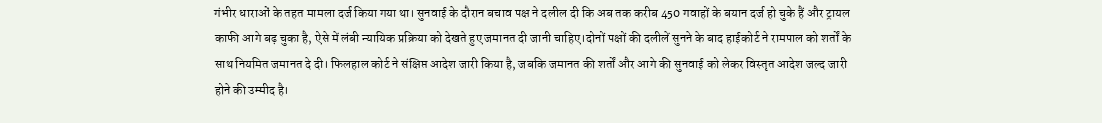गंभीर धाराओं के तहत मामला दर्ज किया गया था। सुनवाई के दौरान बचाव पक्ष ने दलील दी कि अब तक करीब 450 गवाहों के बयान दर्ज हो चुके हैं और ट्रायल काफी आगे बढ़ चुका है, ऐसे में लंबी न्यायिक प्रक्रिया को देखते हुए जमानत दी जानी चाहिए।दोनों पक्षों की दलीलें सुनने के बाद हाईकोर्ट ने रामपाल को शर्तों के साथ नियमित जमानत दे दी। फिलहाल कोर्ट ने संक्षिप्त आदेश जारी किया है, जबकि जमानत की शर्तों और आगे की सुनवाई को लेकर विस्तृत आदेश जल्द जारी होने की उम्मीद है।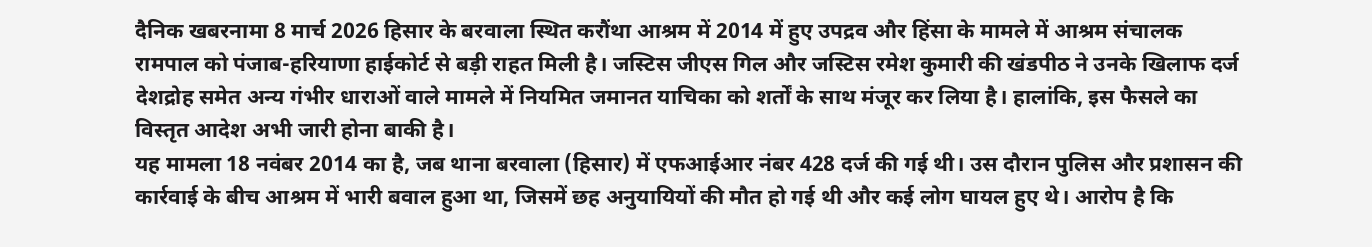दैनिक खबरनामा 8 मार्च 2026 हिसार के बरवाला स्थित करौंथा आश्रम में 2014 में हुए उपद्रव और हिंसा के मामले में आश्रम संचालक रामपाल को पंजाब-हरियाणा हाईकोर्ट से बड़ी राहत मिली है। जस्टिस जीएस गिल और जस्टिस रमेश कुमारी की खंडपीठ ने उनके खिलाफ दर्ज देशद्रोह समेत अन्य गंभीर धाराओं वाले मामले में नियमित जमानत याचिका को शर्तों के साथ मंजूर कर लिया है। हालांकि, इस फैसले का विस्तृत आदेश अभी जारी होना बाकी है।
यह मामला 18 नवंबर 2014 का है, जब थाना बरवाला (हिसार) में एफआईआर नंबर 428 दर्ज की गई थी। उस दौरान पुलिस और प्रशासन की कार्रवाई के बीच आश्रम में भारी बवाल हुआ था, जिसमें छह अनुयायियों की मौत हो गई थी और कई लोग घायल हुए थे। आरोप है कि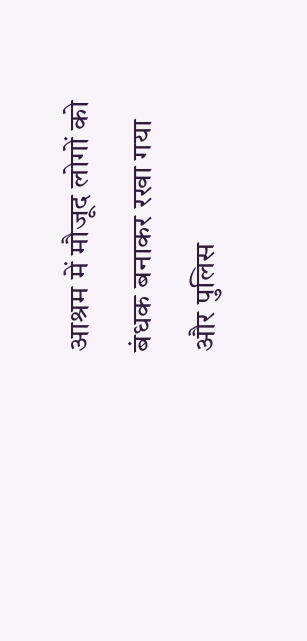आश्रम में मौजूद लोगों को बंधक बनाकर रखा गया और पुलिस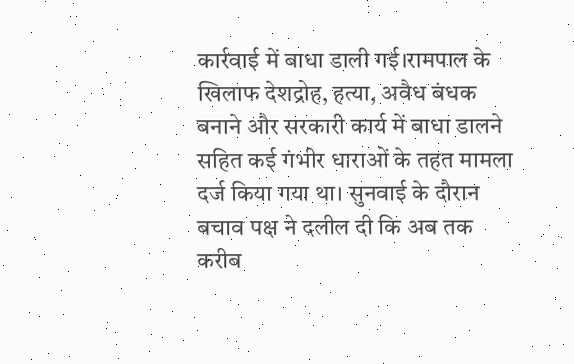कार्रवाई में बाधा डाली गई।रामपाल के खिलाफ देशद्रोह, हत्या, अवैध बंधक बनाने और सरकारी कार्य में बाधा डालने सहित कई गंभीर धाराओं के तहत मामला दर्ज किया गया था। सुनवाई के दौरान बचाव पक्ष ने दलील दी कि अब तक करीब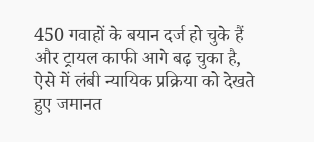450 गवाहों के बयान दर्ज हो चुके हैं और ट्रायल काफी आगे बढ़ चुका है, ऐसे में लंबी न्यायिक प्रक्रिया को देखते हुए जमानत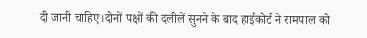दी जानी चाहिए।दोनों पक्षों की दलीलें सुनने के बाद हाईकोर्ट ने रामपाल को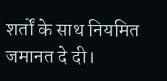शर्तों के साथ नियमित जमानत दे दी।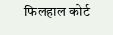फिलहाल कोर्ट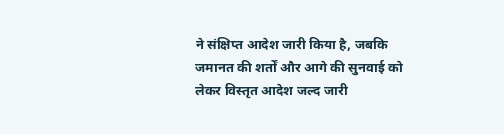ने संक्षिप्त आदेश जारी किया है, जबकि जमानत की शर्तों और आगे की सुनवाई को लेकर विस्तृत आदेश जल्द जारी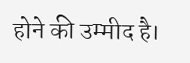होने की उम्मीद है।